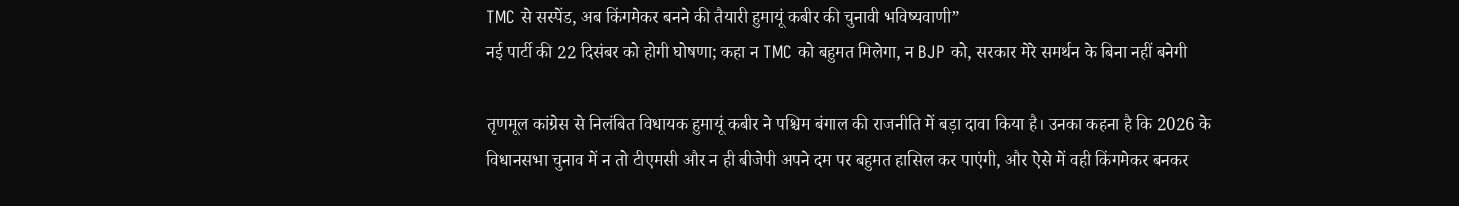TMC से सस्पेंड, अब किंगमेकर बनने की तैयारी हुमायूं कबीर की चुनावी भविष्यवाणी”
नई पार्टी की 22 दिसंबर को होगी घोषणा; कहा न TMC को बहुमत मिलेगा, न BJP को, सरकार मेरे समर्थन के बिना नहीं बनेगी

तृणमूल कांग्रेस से निलंबित विधायक हुमायूं कबीर ने पश्चिम बंगाल की राजनीति में बड़ा दावा किया है। उनका कहना है कि 2026 के विधानसभा चुनाव में न तो टीएमसी और न ही बीजेपी अपने दम पर बहुमत हासिल कर पाएंगी, और ऐसे में वही किंगमेकर बनकर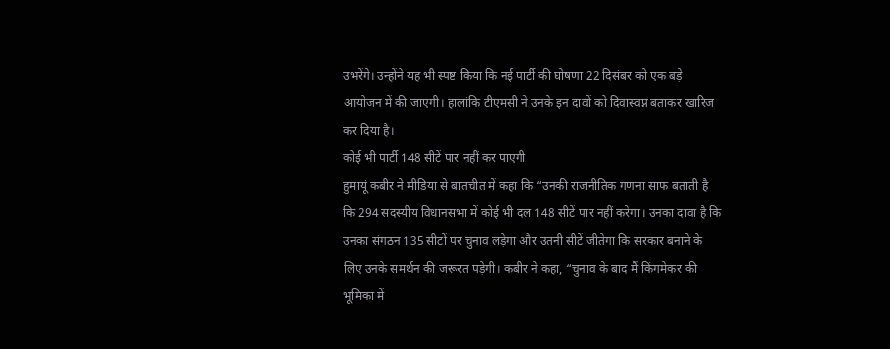उभरेंगे। उन्होंने यह भी स्पष्ट किया कि नई पार्टी की घोषणा 22 दिसंबर को एक बड़े आयोजन में की जाएगी। हालांकि टीएमसी ने उनके इन दावों को दिवास्वप्न बताकर खारिज कर दिया है।
कोई भी पार्टी 148 सीटें पार नहीं कर पाएगी
हुमायूं कबीर ने मीडिया से बातचीत में कहा कि “उनकी राजनीतिक गणना साफ बताती है कि 294 सदस्यीय विधानसभा में कोई भी दल 148 सीटें पार नहीं करेगा। उनका दावा है कि उनका संगठन 135 सीटों पर चुनाव लड़ेगा और उतनी सीटें जीतेगा कि सरकार बनाने के लिए उनके समर्थन की जरूरत पड़ेगी। कबीर ने कहा, “चुनाव के बाद मैं किंगमेकर की भूमिका में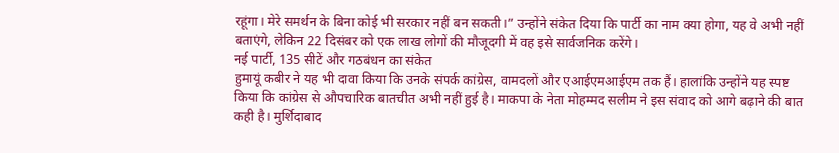रहूंगा। मेरे समर्थन के बिना कोई भी सरकार नहीं बन सकती।” उन्होंने संकेत दिया कि पार्टी का नाम क्या होगा, यह वे अभी नहीं बताएंगे, लेकिन 22 दिसंबर को एक लाख लोगों की मौजूदगी में वह इसे सार्वजनिक करेंगे।
नई पार्टी, 135 सीटें और गठबंधन का संकेत
हुमायूं कबीर ने यह भी दावा किया कि उनके संपर्क कांग्रेस, वामदलों और एआईएमआईएम तक हैं। हालांकि उन्होंने यह स्पष्ट किया कि कांग्रेस से औपचारिक बातचीत अभी नहीं हुई है। माकपा के नेता मोहम्मद सलीम ने इस संवाद को आगे बढ़ाने की बात कही है। मुर्शिदाबाद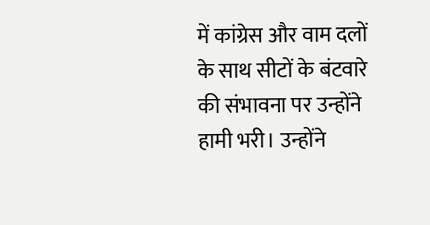में कांग्रेस और वाम दलों के साथ सीटों के बंटवारे की संभावना पर उन्होंने हामी भरी। उन्होंने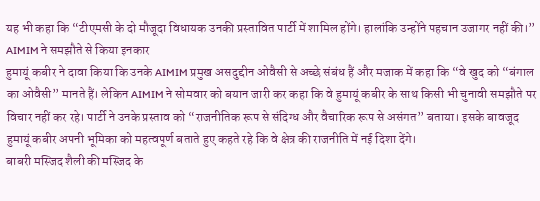यह भी कहा कि “टीएमसी के दो मौजूदा विधायक उनकी प्रस्तावित पार्टी में शामिल होंगे। हालांकि उन्होंने पहचान उजागर नहीं की।”
AIMIM ने समझौते से किया इनकार
हुमायूं कबीर ने दावा किया कि उनके AIMIM प्रमुख असदुद्दीन ओवैसी से अच्छे संबंध हैं और मजाक में कहा कि “वे खुद को “बंगाल का ओवैसी” मानते हैं। लेकिन AIMIM ने सोमवार को बयान जारी कर कहा कि वे हुमायूं कबीर के साथ किसी भी चुनावी समझौते पर विचार नहीं कर रहे। पार्टी ने उनके प्रस्ताव को “राजनीतिक रूप से संदिग्ध और वैचारिक रूप से असंगत” बताया। इसके बावजूद हुमायूं कबीर अपनी भूमिका को महत्वपूर्ण बताते हुए कहते रहे कि वे क्षेत्र की राजनीति में नई दिशा देंगे।
बाबरी मस्जिद शैली की मस्जिद के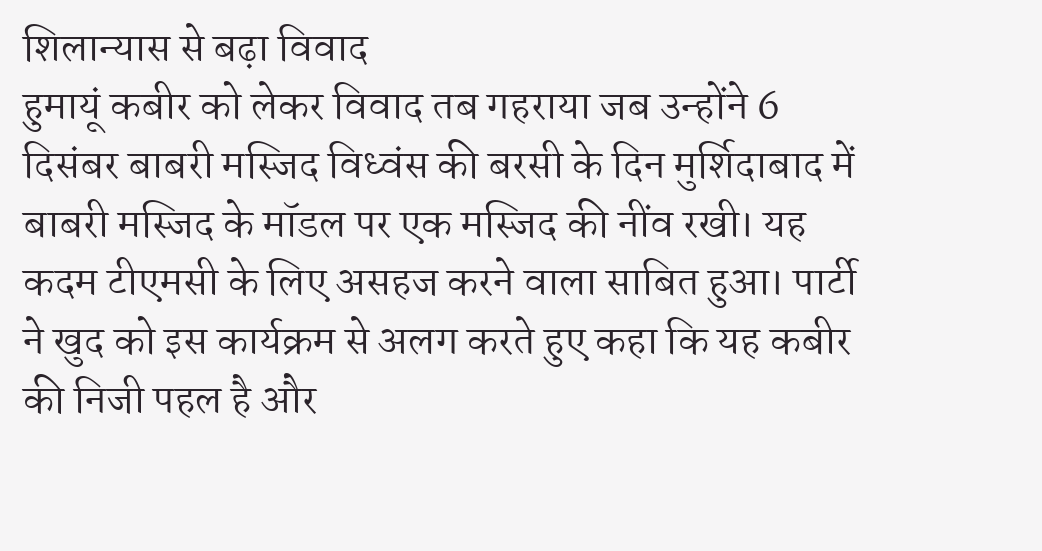शिलान्यास से बढ़ा विवाद
हुमायूं कबीर को लेकर विवाद तब गहराया जब उन्होंने 6 दिसंबर बाबरी मस्जिद विध्वंस की बरसी के दिन मुर्शिदाबाद में बाबरी मस्जिद के मॉडल पर एक मस्जिद की नींव रखी। यह कदम टीएमसी के लिए असहज करने वाला साबित हुआ। पार्टी ने खुद को इस कार्यक्रम से अलग करते हुए कहा कि यह कबीर की निजी पहल है और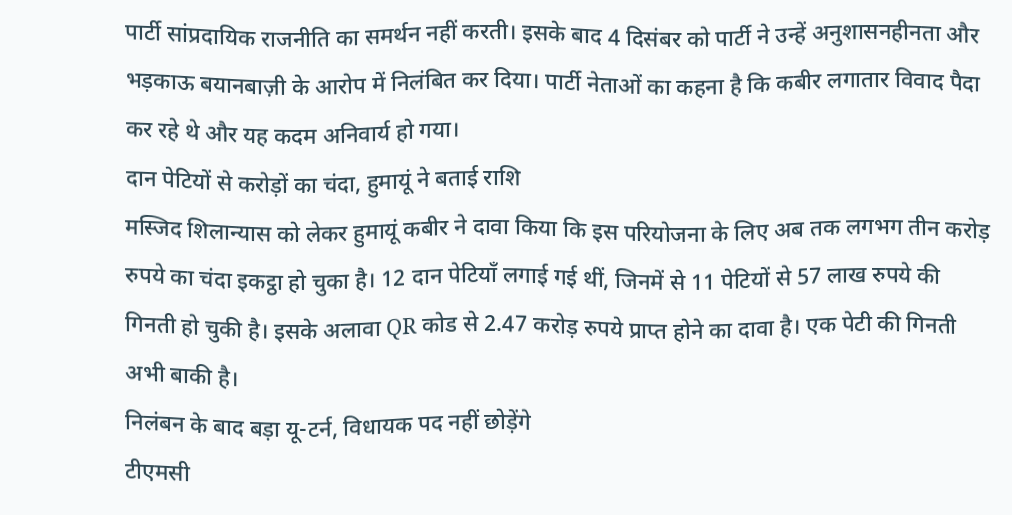पार्टी सांप्रदायिक राजनीति का समर्थन नहीं करती। इसके बाद 4 दिसंबर को पार्टी ने उन्हें अनुशासनहीनता और भड़काऊ बयानबाज़ी के आरोप में निलंबित कर दिया। पार्टी नेताओं का कहना है कि कबीर लगातार विवाद पैदा कर रहे थे और यह कदम अनिवार्य हो गया।
दान पेटियों से करोड़ों का चंदा, हुमायूं ने बताई राशि
मस्जिद शिलान्यास को लेकर हुमायूं कबीर ने दावा किया कि इस परियोजना के लिए अब तक लगभग तीन करोड़ रुपये का चंदा इकट्ठा हो चुका है। 12 दान पेटियाँ लगाई गई थीं, जिनमें से 11 पेटियों से 57 लाख रुपये की गिनती हो चुकी है। इसके अलावा QR कोड से 2.47 करोड़ रुपये प्राप्त होने का दावा है। एक पेटी की गिनती अभी बाकी है।
निलंबन के बाद बड़ा यू-टर्न, विधायक पद नहीं छोड़ेंगे
टीएमसी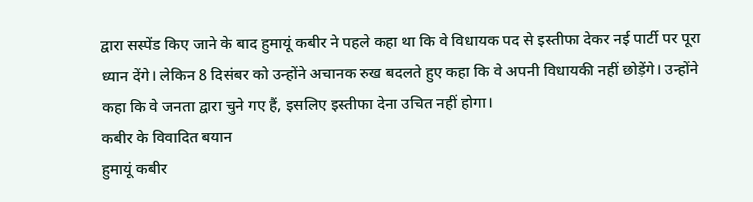द्वारा सस्पेंड किए जाने के बाद हुमायूं कबीर ने पहले कहा था कि वे विधायक पद से इस्तीफा देकर नई पार्टी पर पूरा ध्यान देंगे। लेकिन 8 दिसंबर को उन्होंने अचानक रुख बदलते हुए कहा कि वे अपनी विधायकी नहीं छोड़ेंगे। उन्होंने कहा कि वे जनता द्वारा चुने गए हैं, इसलिए इस्तीफा देना उचित नहीं होगा।
कबीर के विवादित बयान
हुमायूं कबीर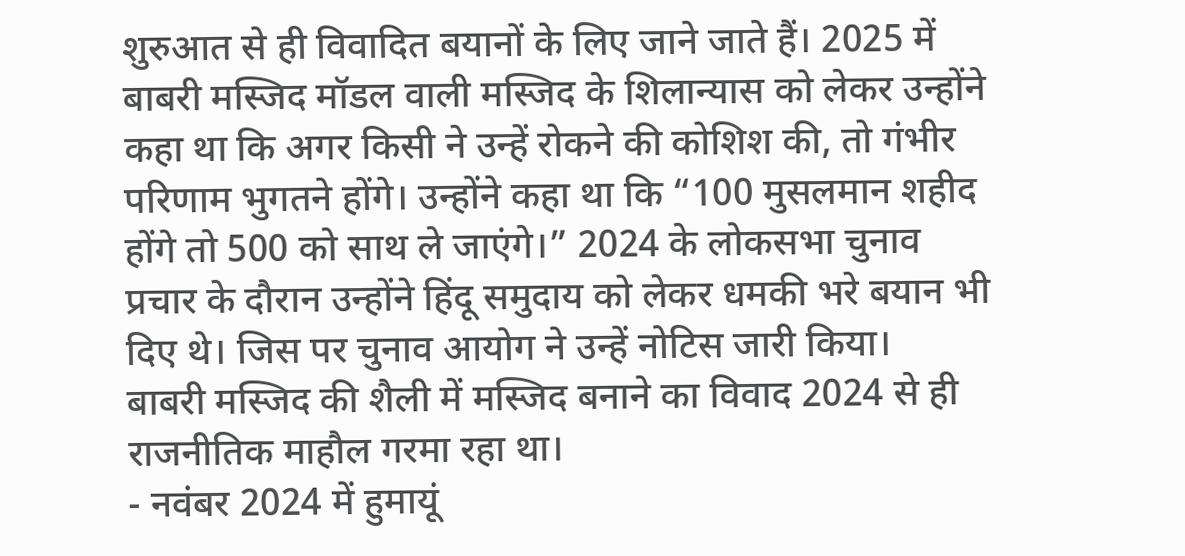शुरुआत से ही विवादित बयानों के लिए जाने जाते हैं। 2025 में बाबरी मस्जिद मॉडल वाली मस्जिद के शिलान्यास को लेकर उन्होंने कहा था कि अगर किसी ने उन्हें रोकने की कोशिश की, तो गंभीर परिणाम भुगतने होंगे। उन्होंने कहा था कि “100 मुसलमान शहीद होंगे तो 500 को साथ ले जाएंगे।” 2024 के लोकसभा चुनाव प्रचार के दौरान उन्होंने हिंदू समुदाय को लेकर धमकी भरे बयान भी दिए थे। जिस पर चुनाव आयोग ने उन्हें नोटिस जारी किया।
बाबरी मस्जिद की शैली में मस्जिद बनाने का विवाद 2024 से ही राजनीतिक माहौल गरमा रहा था।
- नवंबर 2024 में हुमायूं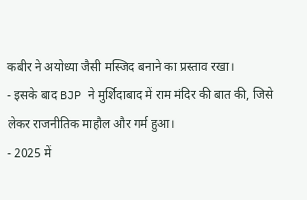कबीर ने अयोध्या जैसी मस्जिद बनाने का प्रस्ताव रखा।
- इसके बाद BJP ने मुर्शिदाबाद में राम मंदिर की बात की, जिसे लेकर राजनीतिक माहौल और गर्म हुआ।
- 2025 में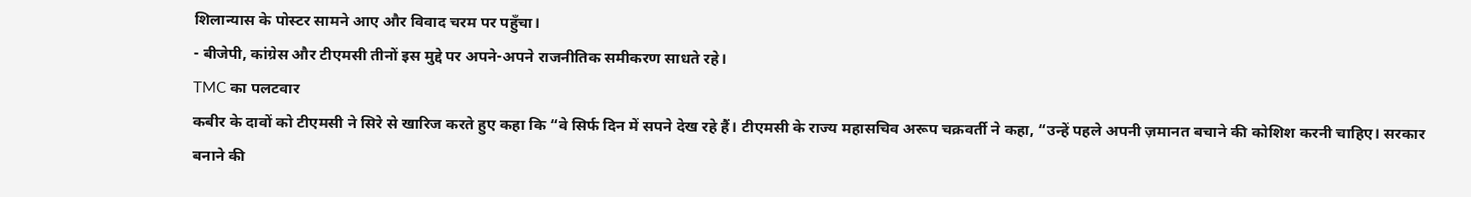शिलान्यास के पोस्टर सामने आए और विवाद चरम पर पहुँचा।
- बीजेपी, कांग्रेस और टीएमसी तीनों इस मुद्दे पर अपने-अपने राजनीतिक समीकरण साधते रहे।
TMC का पलटवार
कबीर के दावों को टीएमसी ने सिरे से खारिज करते हुए कहा कि “वे सिर्फ दिन में सपने देख रहे हैं। टीएमसी के राज्य महासचिव अरूप चक्रवर्ती ने कहा, “उन्हें पहले अपनी ज़मानत बचाने की कोशिश करनी चाहिए। सरकार बनाने की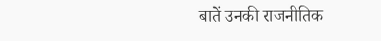बातें उनकी राजनीतिक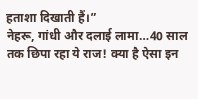हताशा दिखाती हैं।”
नेहरू, गांधी और दलाई लामा…40 साल तक छिपा रहा ये राज! क्या है ऐसा इन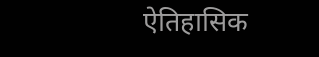ऐतिहासिक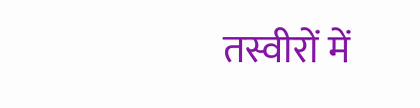तस्वीरों में